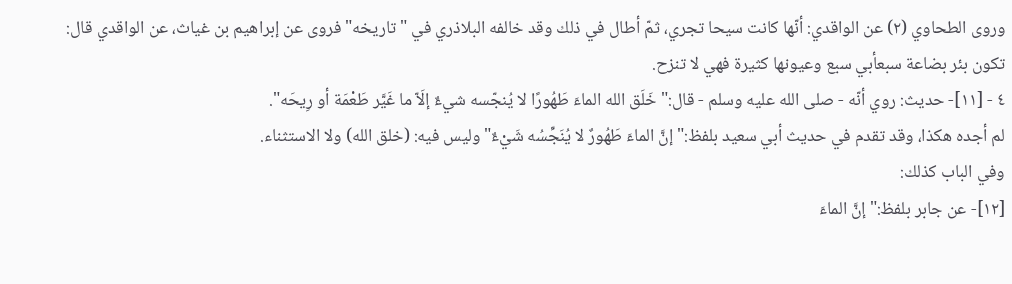وروى الطحاوي (٢) عن الواقدي: أنّها كانت سيحا تجري، ثمّ أطال في ذلك وقد خالفه البلاذري في "تاريخه" فروى عن إبراهيم بن غياث، عن الواقدي قال: تكون بئر بضاعة سبعأبي سبع وعيونها كثيرة فهي لا تنزح.
٤ - [١١]- حديث: روي أنّه - صلى الله عليه وسلم - قال:"خَلَق الله الماءَ طَهُورًا لا يُنجّسه شيءٌ إلَاّ ما غَيَّر طَعْمَة أو رِيحَه".
لم أجده هكذا، وقد تقدم في حديث أبي سعيد بلفظ:"إنَّ الماءَ طَهُورٌ لا يُنَجِّسُه شَيْءٌ" وليس فيه: (خلق الله) ولا الاستثناء.
وفي الباب كذلك:
[١٢]- عن جابر بلفظ:"إنَّ الماءَ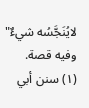لايُنَجَّسُه شيءٌ" وفيه قصة.
(١) سنن أبي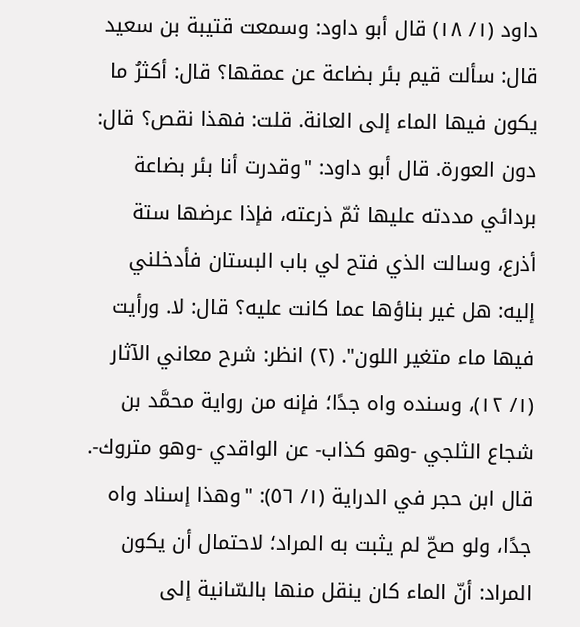داود (١/ ١٨) قال أبو داود: وسمعت قتيبة بن سعيد قال: سألت قيم بئر بضاعة عن عمقها؟ قال: أكثرُ ما يكون فيها الماء إلى العانة. قلت: فهذا نقص؟ قال: دون العورة. قال أبو داود: "وقدرت أنا بئر بضاعة بردائي مددته عليها ثمّ ذرعته، فإذا عرضها ستة أذرع، وسالت الذي فتح لي باب البستان فأدخلني إليه: هل غير بناؤها عما كانت عليه؟ قال: لا. ورأيت فيها ماء متغير اللون". (٢) انظر: شرح معاني الآثار (١/ ١٢)، وسنده واه جدًا؛ فإنه من رواية محمَّد بن شجاع الثلجي -وهو كذاب- عن الواقدي -وهو متروك-. قال ابن حجر في الدراية (١/ ٥٦): "وهذا إسناد واه جدًا، ولو صحّ لم يثبت به المراد؛ لاحتمال أن يكون المراد: أنّ الماء كان ينقل منها بالسّانية إلى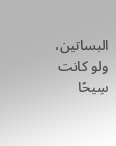البساتين، ولو كانت سِيحًا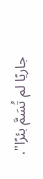جاريًا لم تُسَمَّ بئرًا".